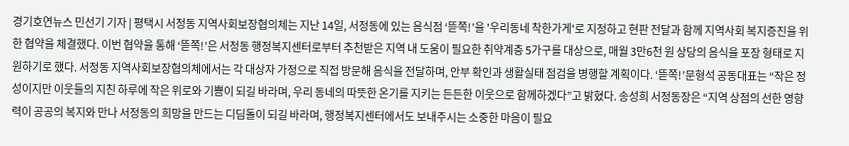경기호연뉴스 민선기 기자 | 평택시 서정동 지역사회보장협의체는 지난 14일, 서정동에 있는 음식점 ‘뜯쪽!’을 '우리동네 착한가게'로 지정하고 현판 전달과 함께 지역사회 복지증진을 위한 협약을 체결했다. 이번 협약을 통해 ‘뜯쪽!’은 서정동 행정복지센터로부터 추천받은 지역 내 도움이 필요한 취약계층 5가구를 대상으로, 매월 3만6천 원 상당의 음식을 포장 형태로 지원하기로 했다. 서정동 지역사회보장협의체에서는 각 대상자 가정으로 직접 방문해 음식을 전달하며, 안부 확인과 생활실태 점검을 병행할 계획이다. ‘뜯쪽!’문형석 공동대표는 “작은 정성이지만 이웃들의 지친 하루에 작은 위로와 기쁨이 되길 바라며, 우리 동네의 따뜻한 온기를 지키는 든든한 이웃으로 함께하겠다”고 밝혔다. 송성희 서정동장은 “지역 상점의 선한 영향력이 공공의 복지와 만나 서정동의 희망을 만드는 디딤돌이 되길 바라며, 행정복지센터에서도 보내주시는 소중한 마음이 필요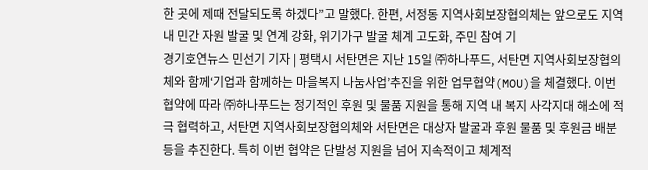한 곳에 제때 전달되도록 하겠다”고 말했다. 한편, 서정동 지역사회보장협의체는 앞으로도 지역 내 민간 자원 발굴 및 연계 강화, 위기가구 발굴 체계 고도화, 주민 참여 기
경기호연뉴스 민선기 기자 | 평택시 서탄면은 지난 15일 ㈜하나푸드, 서탄면 지역사회보장협의체와 함께‘기업과 함께하는 마을복지 나눔사업’추진을 위한 업무협약(MOU)을 체결했다. 이번 협약에 따라 ㈜하나푸드는 정기적인 후원 및 물품 지원을 통해 지역 내 복지 사각지대 해소에 적극 협력하고, 서탄면 지역사회보장협의체와 서탄면은 대상자 발굴과 후원 물품 및 후원금 배분 등을 추진한다. 특히 이번 협약은 단발성 지원을 넘어 지속적이고 체계적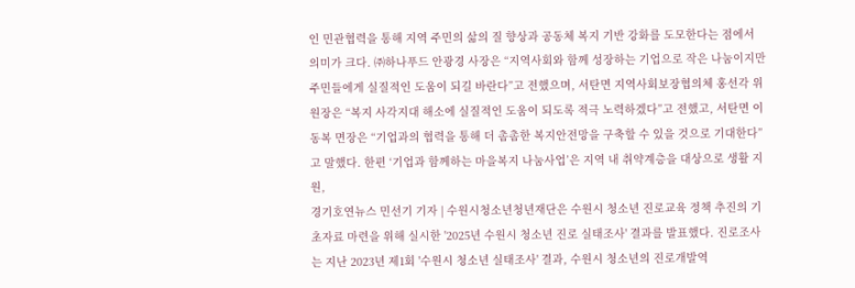인 민관협력을 통해 지역 주민의 삶의 질 향상과 공동체 복지 기반 강화를 도모한다는 점에서 의미가 크다. ㈜하나푸드 안광경 사장은 “지역사회와 함께 성장하는 기업으로 작은 나눔이지만 주민들에게 실질적인 도움이 되길 바란다”고 전했으며, 서탄면 지역사회보장협의체 홍선각 위원장은 “복지 사각지대 해소에 실질적인 도움이 되도록 적극 노력하겠다”고 전했고, 서탄면 이동복 면장은 “기업과의 협력을 통해 더 촘촘한 복지안전망을 구축할 수 있을 것으로 기대한다”고 말했다. 한편 ‘기업과 함께하는 마을복지 나눔사업’은 지역 내 취약계층을 대상으로 생활 지원,
경기호연뉴스 민선기 기자 | 수원시청소년청년재단은 수원시 청소년 진로교육 정책 추진의 기초자료 마련을 위해 실시한 '2025년 수원시 청소년 진로 실태조사' 결과를 발표했다. 진로조사는 지난 2023년 제1회 '수원시 청소년 실태조사' 결과, 수원시 청소년의 진로개발역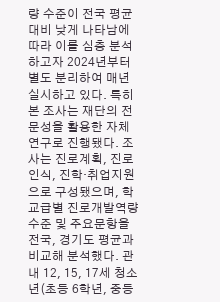량 수준이 전국 평균 대비 낮게 나타남에 따라 이를 심층 분석하고자 2024년부터 별도 분리하여 매년 실시하고 있다. 특히 본 조사는 재단의 전문성을 활용한 자체 연구로 진행됐다. 조사는 진로계획, 진로인식, 진학·취업지원으로 구성됐으며, 학교급별 진로개발역량 수준 및 주요문항을 전국, 경기도 평균과 비교해 분석했다. 관내 12, 15, 17세 청소년(초등 6학년, 중등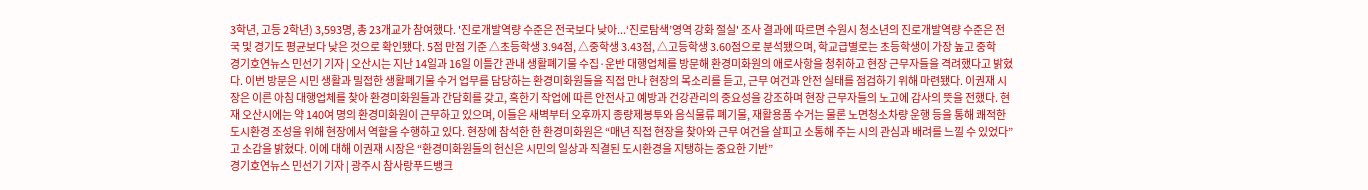3학년, 고등 2학년) 3,593명, 총 23개교가 참여했다. '진로개발역량 수준은 전국보다 낮아...‘진로탐색’영역 강화 절실' 조사 결과에 따르면 수원시 청소년의 진로개발역량 수준은 전국 및 경기도 평균보다 낮은 것으로 확인됐다. 5점 만점 기준 △초등학생 3.94점, △중학생 3.43점, △고등학생 3.60점으로 분석됐으며, 학교급별로는 초등학생이 가장 높고 중학
경기호연뉴스 민선기 기자 | 오산시는 지난 14일과 16일 이틀간 관내 생활폐기물 수집·운반 대행업체를 방문해 환경미화원의 애로사항을 청취하고 현장 근무자들을 격려했다고 밝혔다. 이번 방문은 시민 생활과 밀접한 생활폐기물 수거 업무를 담당하는 환경미화원들을 직접 만나 현장의 목소리를 듣고, 근무 여건과 안전 실태를 점검하기 위해 마련됐다. 이권재 시장은 이른 아침 대행업체를 찾아 환경미화원들과 간담회를 갖고, 혹한기 작업에 따른 안전사고 예방과 건강관리의 중요성을 강조하며 현장 근무자들의 노고에 감사의 뜻을 전했다. 현재 오산시에는 약 140여 명의 환경미화원이 근무하고 있으며, 이들은 새벽부터 오후까지 종량제봉투와 음식물류 폐기물, 재활용품 수거는 물론 노면청소차량 운행 등을 통해 쾌적한 도시환경 조성을 위해 현장에서 역할을 수행하고 있다. 현장에 참석한 한 환경미화원은 “매년 직접 현장을 찾아와 근무 여건을 살피고 소통해 주는 시의 관심과 배려를 느낄 수 있었다”고 소감을 밝혔다. 이에 대해 이권재 시장은 “환경미화원들의 헌신은 시민의 일상과 직결된 도시환경을 지탱하는 중요한 기반”
경기호연뉴스 민선기 기자 | 광주시 참사랑푸드뱅크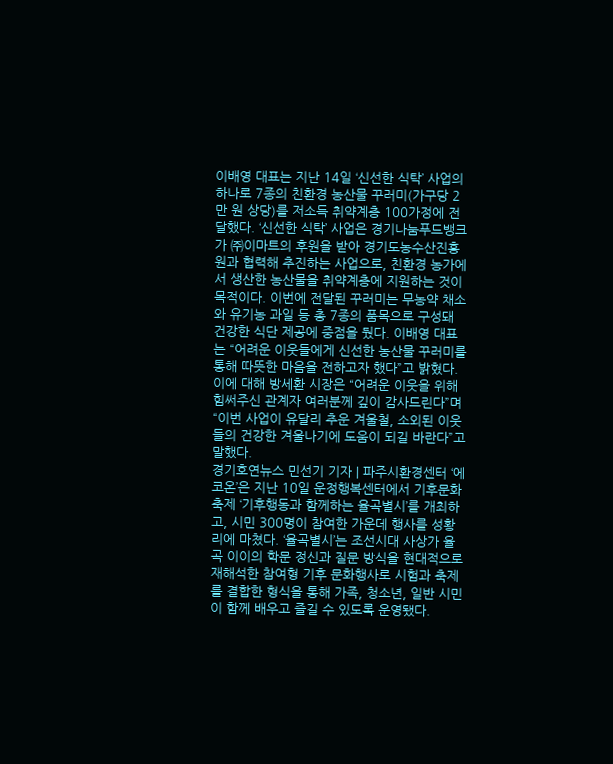이배영 대표는 지난 14일 ‘신선한 식탁’ 사업의 하나로 7종의 친환경 농산물 꾸러미(가구당 2만 원 상당)를 저소득 취약계층 100가정에 전달했다. ‘신선한 식탁’ 사업은 경기나눔푸드뱅크가 ㈜이마트의 후원을 받아 경기도농수산진흥원과 협력해 추진하는 사업으로, 친환경 농가에서 생산한 농산물을 취약계층에 지원하는 것이 목적이다. 이번에 전달된 꾸러미는 무농약 채소와 유기농 과일 등 총 7종의 품목으로 구성돼 건강한 식단 제공에 중점을 뒀다. 이배영 대표는 “어려운 이웃들에게 신선한 농산물 꾸러미를 통해 따뜻한 마음을 전하고자 했다”고 밝혔다. 이에 대해 방세환 시장은 “어려운 이웃을 위해 힘써주신 관계자 여러분께 깊이 감사드린다”며 “이번 사업이 유달리 추운 겨울철, 소외된 이웃들의 건강한 겨울나기에 도움이 되길 바란다”고 말했다.
경기호연뉴스 민선기 기자 | 파주시환경센터 ‘에코온’은 지난 10일 운정행복센터에서 기후문화축제 ‘기후행동과 함께하는 율곡별시’를 개최하고, 시민 300명이 참여한 가운데 행사를 성황리에 마쳤다. ‘율곡별시’는 조선시대 사상가 율곡 이이의 학문 정신과 질문 방식을 현대적으로 재해석한 참여형 기후 문화행사로 시험과 축제를 결합한 형식을 통해 가족, 청소년, 일반 시민이 함께 배우고 즐길 수 있도록 운영됐다.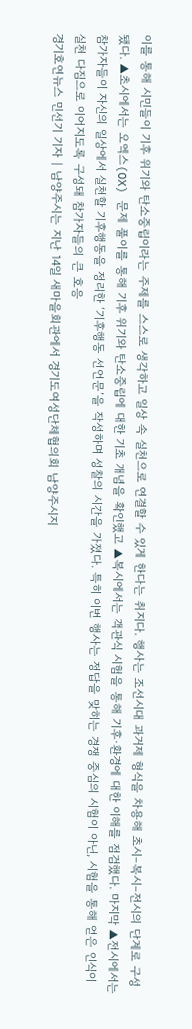이를 통해 시민들이 기후 위기와 탄소중립이라는 주제를 스스로 생각하고 일상 속 실천으로 연결할 수 있게 한다는 취지다. 행사는 조선시대 과거제 형식을 차용해 초시–복시–전시의 단계로 구성됐다. ▲초시에서는 오엑스(OX) 문제 풀이를 통해 기후 위기와 탄소중립에 대한 기초 개념을 확인했고 ▲복시에서는 객관식 시험을 통해 기후·환경에 대한 이해를 점검했다. 마지막 ▲전시에서는 참가자들이 자신의 일상에서 실천할 기후행동을 정리한 ‘기후행동 선언문’을 작성하며 성찰의 시간을 가졌다. 특히 이번 행사는 정답을 맞히는 경쟁 중심의 시험이 아닌, 시험을 통해 얻은 인식이 실천 다짐으로 이어지도록 구성돼 참가자들의 큰 호응
경기호연뉴스 민선기 기자 | 남양주시는 지난 14일 새마을회관에서 경기도여성단체협의회 남양주시지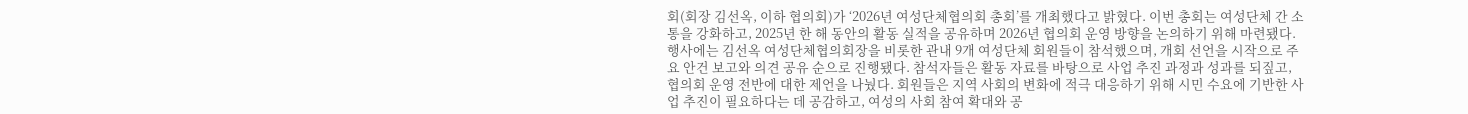회(회장 김선옥, 이하 협의회)가 ‘2026년 여성단체협의회 총회’를 개최했다고 밝혔다. 이번 총회는 여성단체 간 소통을 강화하고, 2025년 한 해 동안의 활동 실적을 공유하며 2026년 협의회 운영 방향을 논의하기 위해 마련됐다. 행사에는 김선옥 여성단체협의회장을 비롯한 관내 9개 여성단체 회원들이 참석했으며, 개회 선언을 시작으로 주요 안건 보고와 의견 공유 순으로 진행됐다. 참석자들은 활동 자료를 바탕으로 사업 추진 과정과 성과를 되짚고, 협의회 운영 전반에 대한 제언을 나눴다. 회원들은 지역 사회의 변화에 적극 대응하기 위해 시민 수요에 기반한 사업 추진이 필요하다는 데 공감하고, 여성의 사회 참여 확대와 공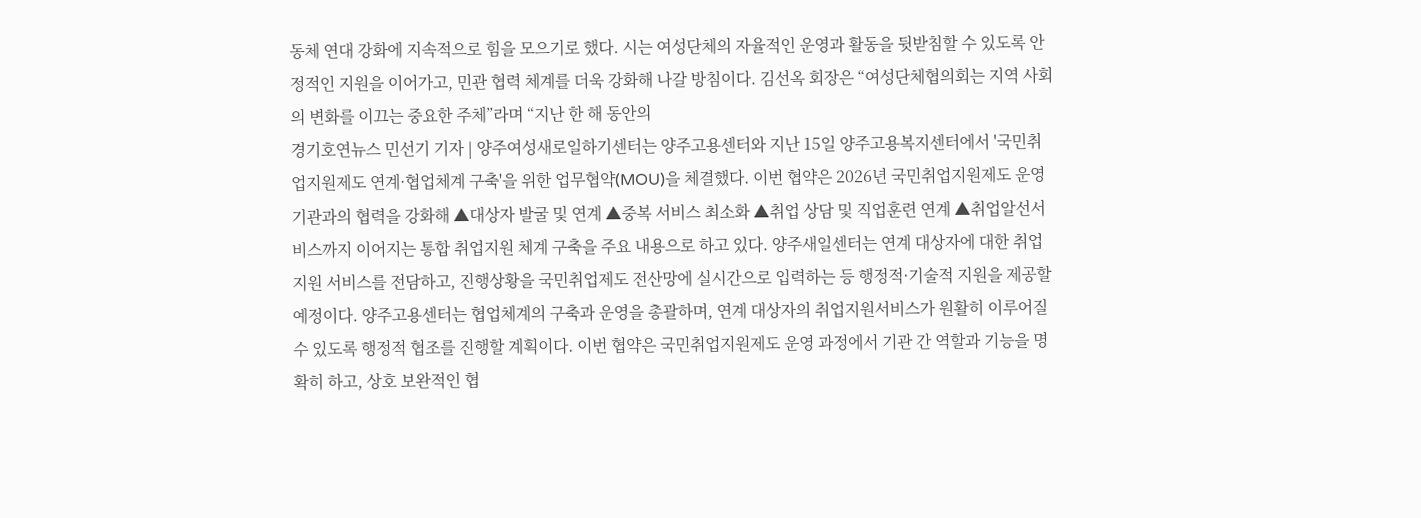동체 연대 강화에 지속적으로 힘을 모으기로 했다. 시는 여성단체의 자율적인 운영과 활동을 뒷받침할 수 있도록 안정적인 지원을 이어가고, 민관 협력 체계를 더욱 강화해 나갈 방침이다. 김선옥 회장은 “여성단체협의회는 지역 사회의 변화를 이끄는 중요한 주체”라며 “지난 한 해 동안의
경기호연뉴스 민선기 기자 | 양주여성새로일하기센터는 양주고용센터와 지난 15일 양주고용복지센터에서 '국민취업지원제도 연계·협업체계 구축'을 위한 업무협약(MOU)을 체결했다. 이번 협약은 2026년 국민취업지원제도 운영기관과의 협력을 강화해 ▲대상자 발굴 및 연계 ▲중복 서비스 최소화 ▲취업 상담 및 직업훈련 연계 ▲취업알선서비스까지 이어지는 통합 취업지원 체계 구축을 주요 내용으로 하고 있다. 양주새일센터는 연계 대상자에 대한 취업지원 서비스를 전담하고, 진행상황을 국민취업제도 전산망에 실시간으로 입력하는 등 행정적·기술적 지원을 제공할 예정이다. 양주고용센터는 협업체계의 구축과 운영을 총괄하며, 연계 대상자의 취업지원서비스가 원활히 이루어질 수 있도록 행정적 협조를 진행할 계획이다. 이번 협약은 국민취업지원제도 운영 과정에서 기관 간 역할과 기능을 명확히 하고, 상호 보완적인 협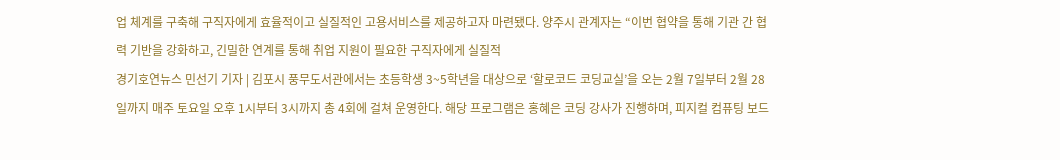업 체계를 구축해 구직자에게 효율적이고 실질적인 고용서비스를 제공하고자 마련됐다. 양주시 관계자는 “이번 협약을 통해 기관 간 협력 기반을 강화하고, 긴밀한 연계를 통해 취업 지원이 필요한 구직자에게 실질적
경기호연뉴스 민선기 기자 | 김포시 풍무도서관에서는 초등학생 3~5학년을 대상으로 ‘할로코드 코딩교실’을 오는 2월 7일부터 2월 28일까지 매주 토요일 오후 1시부터 3시까지 총 4회에 걸쳐 운영한다. 해당 프로그램은 홍혜은 코딩 강사가 진행하며, 피지컬 컴퓨팅 보드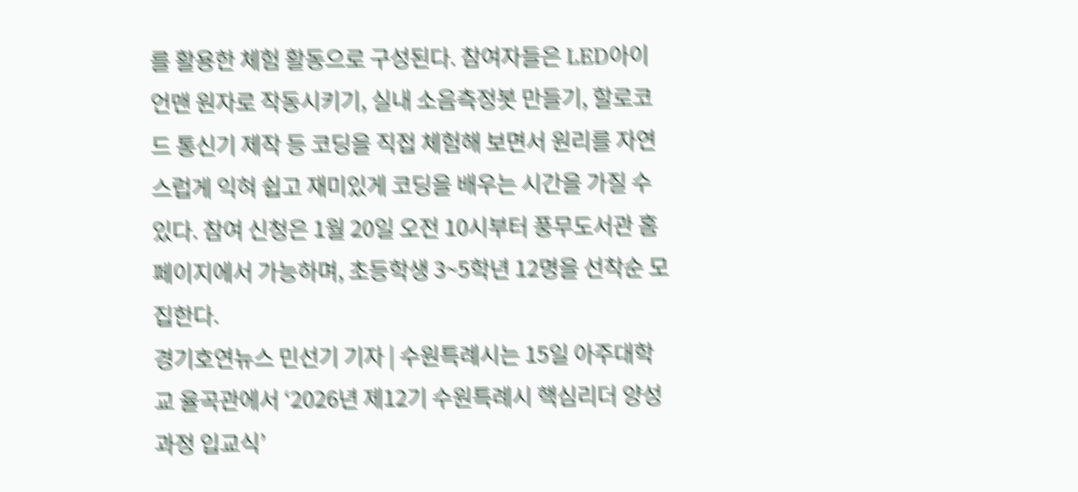를 활용한 체험 활동으로 구성된다. 참여자들은 LED아이언맨 원자로 작동시키기, 실내 소음측정봇 만들기, 할로코드 통신기 제작 등 코딩을 직접 체험해 보면서 원리를 자연스럽게 익혀 쉽고 재미있게 코딩을 배우는 시간을 가질 수 있다. 참여 신청은 1월 20일 오전 10시부터 풍무도서관 홈페이지에서 가능하며, 초등학생 3~5학년 12명을 선착순 모집한다.
경기호연뉴스 민선기 기자 | 수원특례시는 15일 아주대학교 율곡관에서 ‘2026년 제12기 수원특례시 핵심리더 양성 과정 입교식’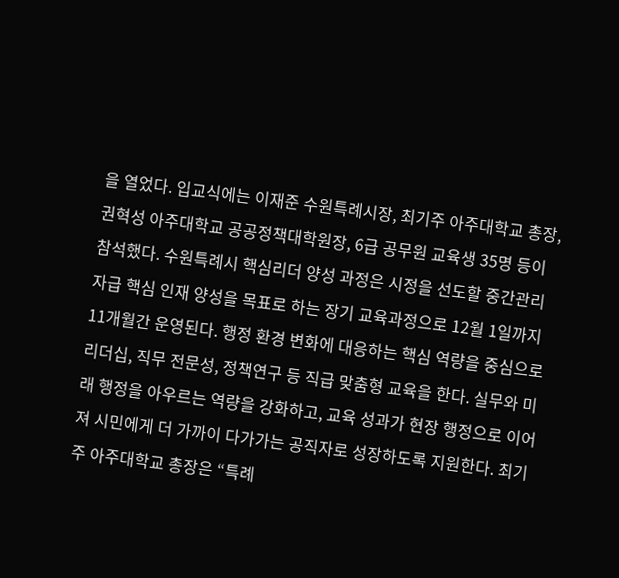을 열었다. 입교식에는 이재준 수원특례시장, 최기주 아주대학교 총장, 권혁성 아주대학교 공공정책대학원장, 6급 공무원 교육생 35명 등이 참석했다. 수원특례시 핵심리더 양성 과정은 시정을 선도할 중간관리자급 핵심 인재 양성을 목표로 하는 장기 교육과정으로 12월 1일까지 11개월간 운영된다. 행정 환경 변화에 대응하는 핵심 역량을 중심으로 리더십, 직무 전문성, 정책연구 등 직급 맞춤형 교육을 한다. 실무와 미래 행정을 아우르는 역량을 강화하고, 교육 성과가 현장 행정으로 이어져 시민에게 더 가까이 다가가는 공직자로 성장하도록 지원한다. 최기주 아주대학교 총장은 “특례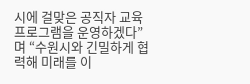시에 걸맞은 공직자 교육 프로그램을 운영하겠다”며 “수원시와 긴밀하게 협력해 미래를 이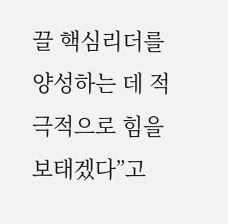끌 핵심리더를 양성하는 데 적극적으로 힘을 보태겠다”고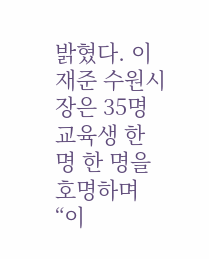밝혔다. 이재준 수원시장은 35명 교육생 한 명 한 명을 호명하며 “이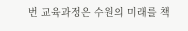번 교육과정은 수원의 미래를 책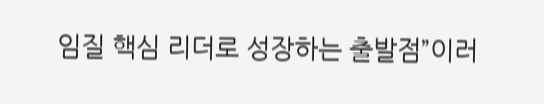임질 핵심 리더로 성장하는 출발점”이러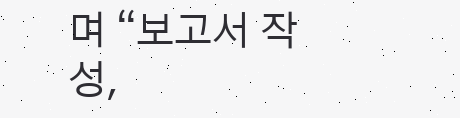며 “보고서 작성,